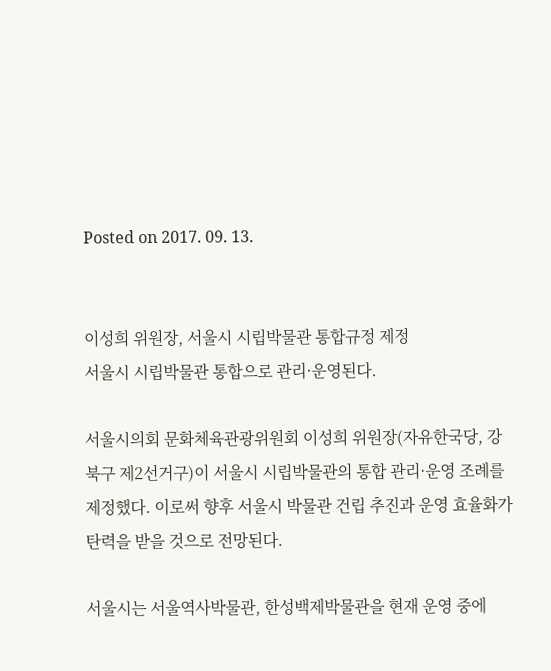Posted on 2017. 09. 13.


이성희 위원장, 서울시 시립박물관 통합규정 제정
서울시 시립박물관 통합으로 관리·운영된다.

서울시의회 문화체육관광위원회 이성희 위원장(자유한국당, 강북구 제2선거구)이 서울시 시립박물관의 통합 관리·운영 조례를 제정했다. 이로써 향후 서울시 박물관 건립 추진과 운영 효율화가 탄력을 받을 것으로 전망된다.

서울시는 서울역사박물관, 한성백제박물관을 현재 운영 중에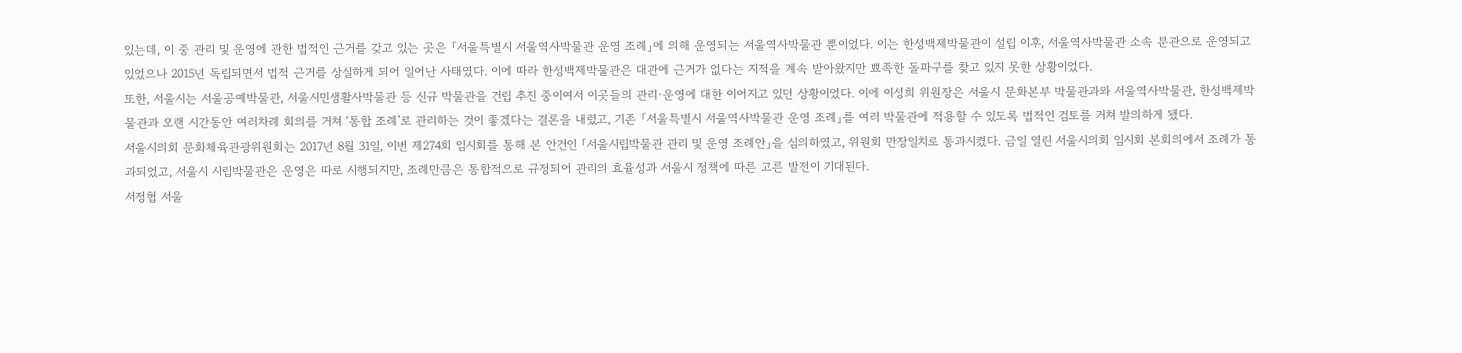있는데, 이 중 관리 및 운영에 관한 법적인 근거를 갖고 있는 곳은 「서울특별시 서울역사박물관 운영 조례」에 의해 운영되는 서울역사박물관 뿐이었다. 이는 한성백제박물관이 설립 이후, 서울역사박물관 소속 분관으로 운영되고 있었으나 2015년 독립되면서 법적 근거를 상실하게 되어 일어난 사태였다. 이에 따라 한성백제박물관은 대관에 근거가 없다는 지적을 계속 받아왔지만 뾰족한 돌파구를 찾고 있지 못한 상황이었다.
또한, 서울시는 서울공예박물관, 서울시민생활사박물관 등 신규 박물관을 건립 추진 중이여서 이곳들의 관리·운영에 대한 이어지고 있던 상황이었다. 이에 이성희 위원장은 서울시 문화본부 박물관과와 서울역사박물관, 한성백제박물관과 오랜 시간동안 여러차례 회의를 거쳐 ‘통합 조례’로 관리하는 것이 좋겠다는 결론을 내렸고, 기존 「서울특별시 서울역사박물관 운영 조례」를 여러 박물관에 적용할 수 있도록 법적인 검토를 거쳐 발의하게 됐다.
서울시의회 문화체육관광위원회는 2017년 8월 31일, 이번 제274회 임시회를 통해 본 안건인 「서울시립박물관 관리 및 운영 조례안」을 심의하였고, 위원회 만장일치로 통과시켰다. 금일 열린 서울시의회 임시회 본회의에서 조례가 통과되었고, 서울시 시립박물관은 운영은 따로 시행되지만, 조례만큼은 통합적으로 규정되어 관리의 효율성과 서울시 정책에 따른 고른 발전이 기대된다.
서정협 서울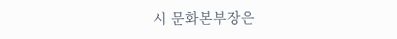시 문화본부장은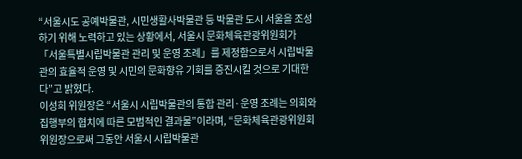“서울시도 공예박물관, 시민생활사박물관 등 박물관 도시 서울을 조성하기 위해 노력하고 있는 상황에서, 서울시 문화체육관광위원회가 「서울특별시립박물관 관리 및 운영 조례」를 제정함으로서 시립박물관의 효율적 운영 및 시민의 문화향유 기회를 증진시킬 것으로 기대한다”고 밝혔다.
이성희 위원장은 “서울시 시립박물관의 통합 관리·운영 조례는 의회와 집행부의 협치에 따른 모범적인 결과물”이라며, “문화체육관광위원회 위원장으로써 그동안 서울시 시립박물관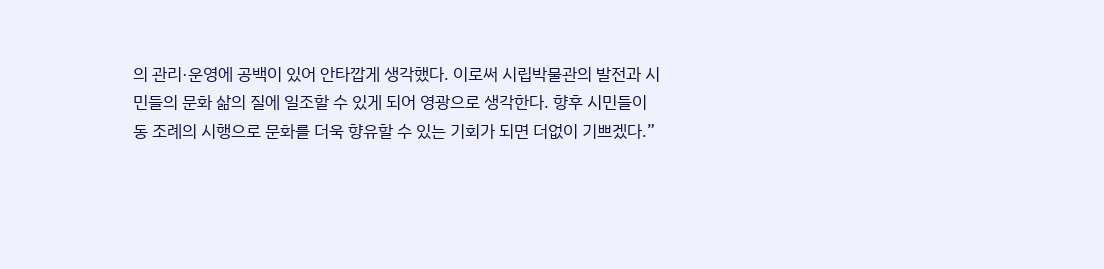의 관리·운영에 공백이 있어 안타깝게 생각했다. 이로써 시립박물관의 발전과 시민들의 문화 삶의 질에 일조할 수 있게 되어 영광으로 생각한다. 향후 시민들이 동 조례의 시행으로 문화를 더욱 향유할 수 있는 기회가 되면 더없이 기쁘겠다.”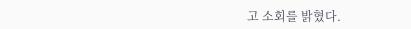고 소회를 밝혔다.